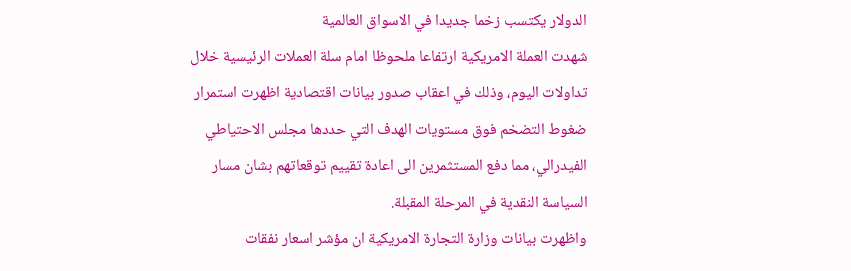الدولار يكتسب زخما جديدا في الاسواق العالمية
شهدت العملة الامريكية ارتفاعا ملحوظا امام سلة العملات الرئيسية خلال تداولات اليوم، وذلك في اعقاب صدور بيانات اقتصادية اظهرت استمرار ضغوط التضخم فوق مستويات الهدف التي حددها مجلس الاحتياطي الفيدرالي، مما دفع المستثمرين الى اعادة تقييم توقعاتهم بشان مسار السياسة النقدية في المرحلة المقبلة.
واظهرت بيانات وزارة التجارة الامريكية ان مؤشر اسعار نفقات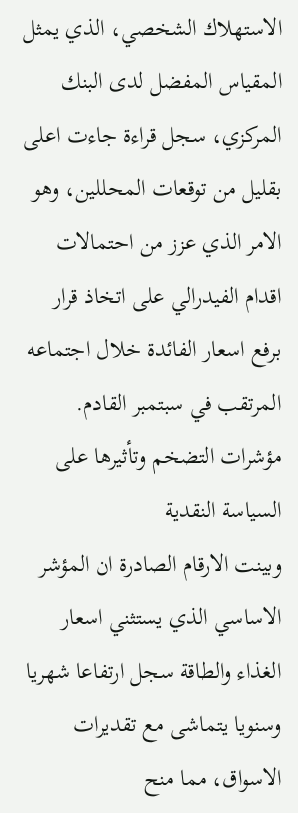الاستهلاك الشخصي، الذي يمثل المقياس المفضل لدى البنك المركزي، سجل قراءة جاءت اعلى بقليل من توقعات المحللين، وهو الامر الذي عزز من احتمالات اقدام الفيدرالي على اتخاذ قرار برفع اسعار الفائدة خلال اجتماعه المرتقب في سبتمبر القادم.
مؤشرات التضخم وتأثيرها على السياسة النقدية
وبينت الارقام الصادرة ان المؤشر الاساسي الذي يستثني اسعار الغذاء والطاقة سجل ارتفاعا شهريا وسنويا يتماشى مع تقديرات الاسواق، مما منح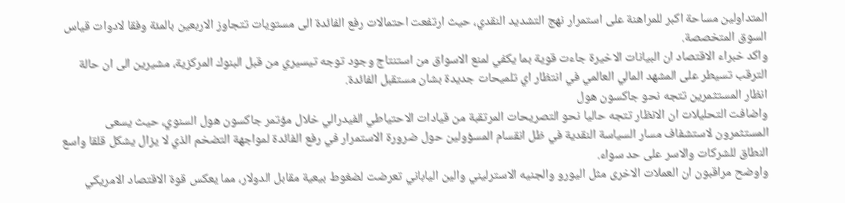المتداولين مساحة اكبر للمراهنة على استمرار نهج التشديد النقدي، حيث ارتفعت احتمالات رفع الفائدة الى مستويات تتجاوز الاربعين بالمئة وفقا لادوات قياس السوق المتخصصة.
واكد خبراء الاقتصاد ان البيانات الاخيرة جاءت قوية بما يكفي لمنع الاسواق من استنتاج وجود توجه تيسيري من قبل البنوك المركزية، مشيرين الى ان حالة الترقب تسيطر على المشهد المالي العالمي في انتظار اي تلميحات جديدة بشان مستقبل الفائدة.
انظار المستثمرين تتجه نحو جاكسون هول
واضافت التحليلات ان الانظار تتجه حاليا نحو التصريحات المرتقبة من قيادات الاحتياطي الفيدرالي خلال مؤتمر جاكسون هول السنوي، حيث يسعى المستثمرون لاستشفاف مسار السياسة النقدية في ظل انقسام المسؤولين حول ضرورة الاستمرار في رفع الفائدة لمواجهة التضخم الذي لا يزال يشكل قلقا واسع النطاق للشركات والاسر على حد سواء.
واوضح مراقبون ان العملات الاخرى مثل اليورو والجنيه الاسترليني والين الياباني تعرضت لضغوط بيعية مقابل الدولار، مما يعكس قوة الاقتصاد الامريكي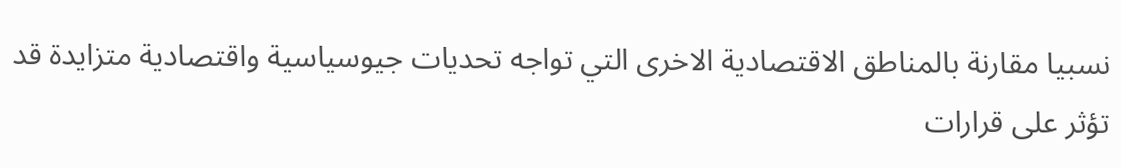نسبيا مقارنة بالمناطق الاقتصادية الاخرى التي تواجه تحديات جيوسياسية واقتصادية متزايدة قد تؤثر على قرارات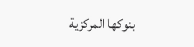بنوكها المركزية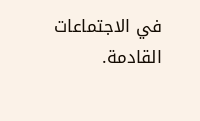في الاجتماعات القادمة.